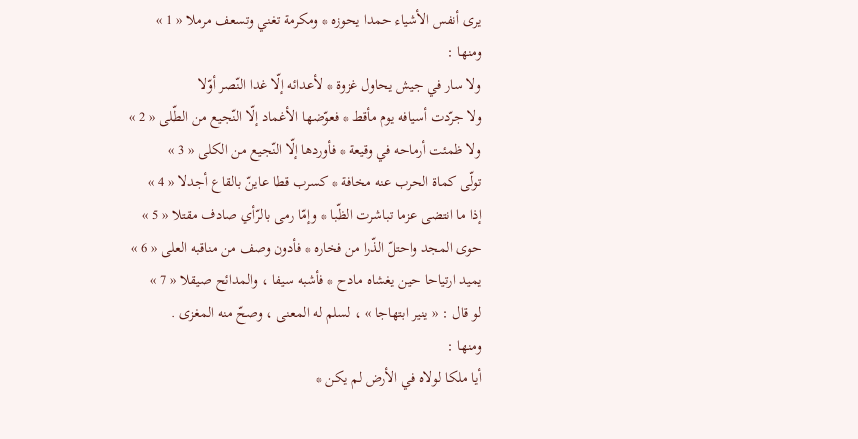يرى أنفس الأشياء حمدا يحوزه * ومكرمة تغني وتسعف مرملا « 1 »
ومنها :
ولا سار في جيش يحاول غزوة * لأعدائه إلّا غدا النّصر أوّلا
ولا جرّدت أسيافه يوم مأقط * فعوّضها الأغماد إلّا النّجيع من الطّلى « 2 »
ولا ظمئت أرماحه في وقيعة * فأوردها إلّا النّجيع من الكلى « 3 »
تولّى كماة الحرب عنه مخافة * كسرب قطا عاينّ بالقاع أجدلا « 4 »
إذا ما انتضى عزما تباشرت الظّبا * وإمّا رمى بالرّأي صادف مقتلا « 5 »
حوى المجد واحتلّ الذّرا من فخاره * فأدون وصف من مناقبه العلى « 6 »
يميد ارتياحا حين يغشاه مادح * فأشبه سيفا ، والمدائح صيقلا « 7 »
لو قال : « ينير ابتهاجا » ، لسلم له المعنى ، وصحّ منه المغزى .
ومنها :
أيا ملكا لولاه في الأرض لم يكن *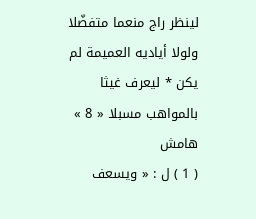لينظر راج منعما متفضّلا
ولولا أياديه العميمة لم يكن * ليعرف غيثا بالمواهب مسبلا « 8 »
هامش
( 1 ) ل : « ويسعف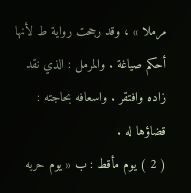مرملا » ، وقد رجحت رواية ط لأنها أحكم صياغة . والمرمل : الذي نقد زاده وافتقر . واسعافه بحاجته : قضاؤها له .
( 2 ) يوم مأقط : ب « يوم حربه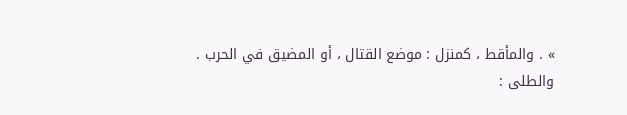» . والمأقط ، كمنزل : موضع القتال ، أو المضيق في الحرب .
والطلى :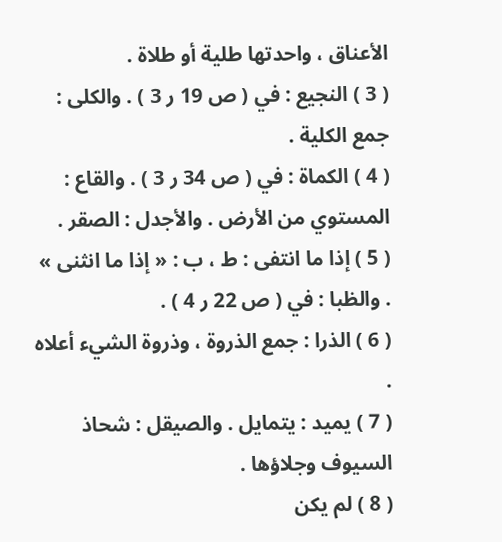الأعناق ، واحدتها طلية أو طلاة .
( 3 ) النجيع : في ( ص 19 ر 3 ) . والكلى : جمع الكلية .
( 4 ) الكماة : في ( ص 34 ر 3 ) . والقاع : المستوي من الأرض . والأجدل : الصقر .
( 5 ) إذا ما انتفى : ط ، ب : « إذا ما انثنى » . والظبا : في ( ص 22 ر 4 ) .
( 6 ) الذرا : جمع الذروة ، وذروة الشيء أعلاه .
( 7 ) يميد : يتمايل . والصيقل : شحاذ السيوف وجلاؤها .
( 8 ) لم يكن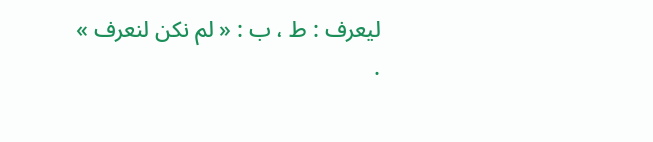ليعرف : ط ، ب : « لم نكن لنعرف » .